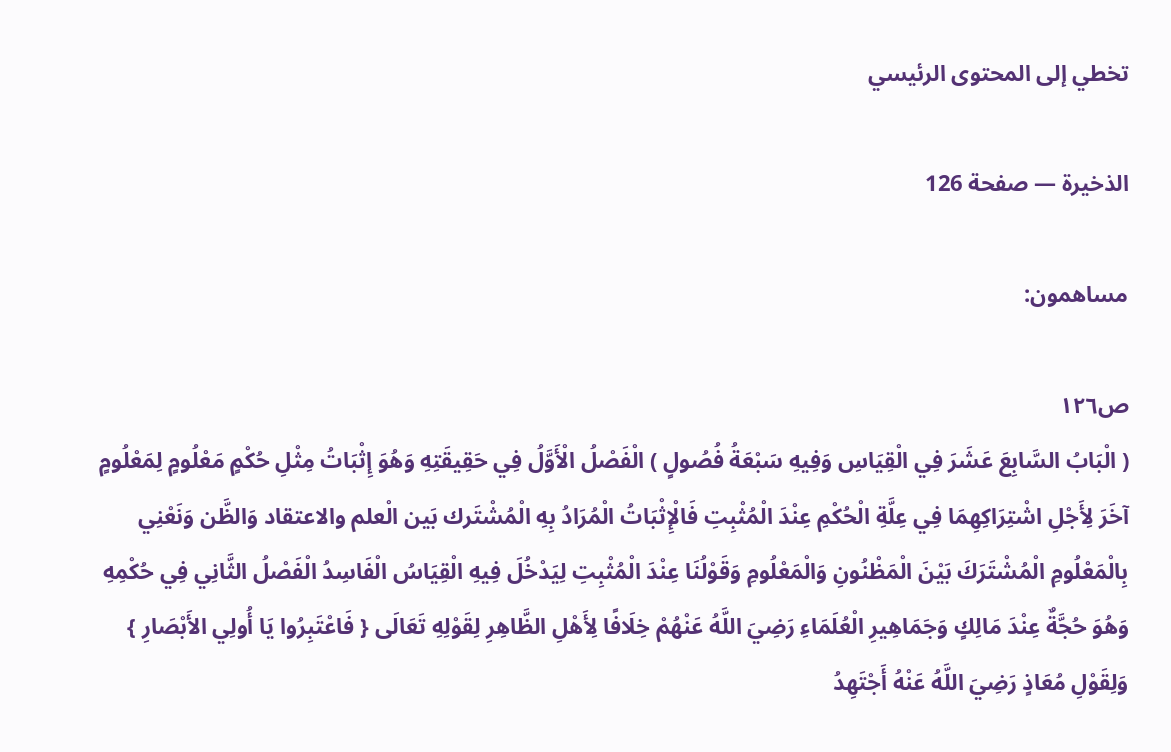تخطي إلى المحتوى الرئيسي

الذخيرة — صفحة 126

مساهمون:

ص١٢٦
( الْبَابُ السَّابِعَ عَشَرَ فِي الْقِيَاسِ وَفِيهِ سَبْعَةُ فُصُولٍ ) الْفَصْلُ الْأَوَّلُ فِي حَقِيقَتِهِ وَهُوَ إِثْبَاتُ مِثْلِ حُكْمٍ مَعْلُومٍ لِمَعْلُومٍ آخَرَ لِأَجْلِ اشْتِرَاكِهِمَا فِي عِلَّةِ الْحُكْمِ عِنْدَ الْمُثْبِتِ فَالْإِثْبَاتُ الْمُرَادُ بِهِ الْمُشْتَرك بَين الْعلم والاعتقاد وَالظَّن وَنَعْنِي بِالْمَعْلُومِ الْمُشْتَرَكَ بَيْنَ الْمَظْنُونِ وَالْمَعْلُومِ وَقَوْلُنَا عِنْدَ الْمُثْبِتِ لِيَدْخُلَ فِيهِ الْقِيَاسُ الْفَاسِدُ الْفَصْلُ الثَّانِي فِي حُكْمِهِ وَهُوَ حُجَّةٌ عِنْدَ مَالِكٍ وَجَمَاهِيرِ الْعُلَمَاءِ رَضِيَ اللَّهُ عَنْهُمْ خِلَافًا لِأَهْلِ الظَّاهِرِ لِقَوْلِهِ تَعَالَى { فَاعْتَبِرُوا يَا أُولِي الأَبْصَارِ } وَلِقَوْلِ مُعَاذٍ رَضِيَ اللَّهُ عَنْهُ أَجْتَهِدُ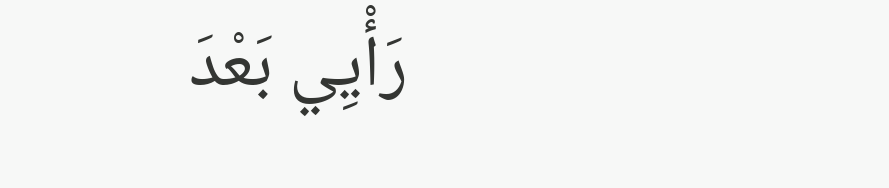رَأْيِي بَعْدَ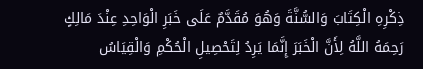ذِكْرِهِ الْكِتَابَ وَالسُّنَّةَ وَهُوَ مُقَدَّمٌ عَلَى خَبَرِ الْوَاحِدِ عِنْدَ مَالِكٍ رَحِمَهُ اللَّهُ لِأَنَّ الْخَبَرَ إِنَّمَا يَرِدُ لِتَحْصِيلِ الْحُكْمِ وَالْقِيَاسُ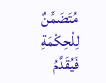مُتَضَمِّنٌ لِلْحِكْمَةِ فَيُقَدَّمُ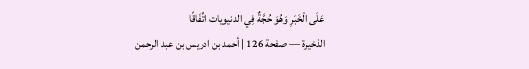عَلَى الْخَبَرِ وَهُوَ حُجَّةٌ فِي الدنيويات اتِّفَاقًا
الذخيرة — صفحة 126 | أحمد بن ادريس بن عبد الرحمن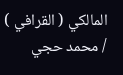المالكي ( القرافي ) / محمد حجي